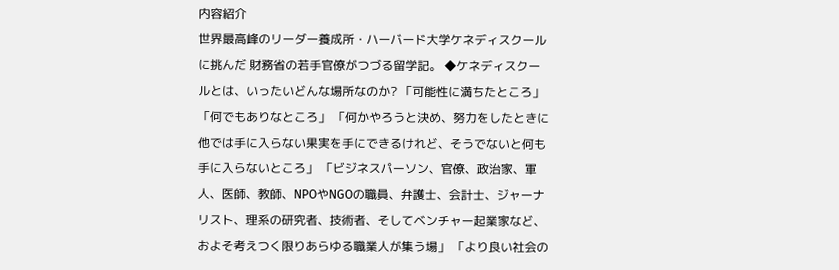内容紹介
世界最高峰のリーダー養成所・ハーバード大学ケネディスクールに挑んだ 財務省の若手官僚がつづる留学記。 ◆ケネディスクールとは、いったいどんな場所なのか? 「可能性に満ちたところ」 「何でもありなところ」 「何かやろうと決め、努力をしたときに他では手に入らない果実を手にできるけれど、そうでないと何も手に入らないところ」 「ビジネスパーソン、官僚、政治家、軍人、医師、教師、NPOやNGOの職員、弁護士、会計士、ジャーナリスト、理系の研究者、技術者、そしてベンチャー起業家など、およそ考えつく限りあらゆる職業人が集う場」 「より良い社会の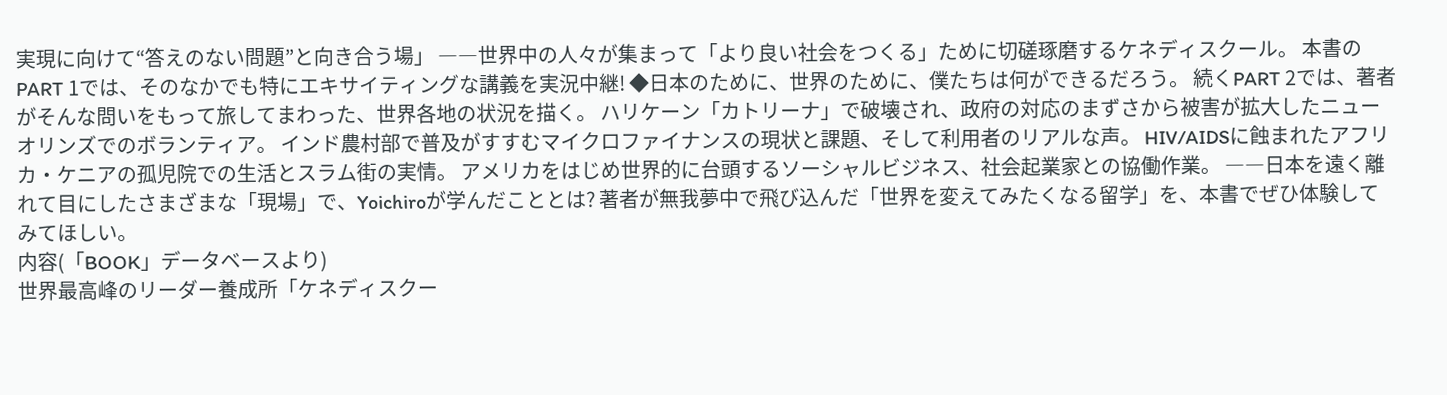実現に向けて“答えのない問題”と向き合う場」 ――世界中の人々が集まって「より良い社会をつくる」ために切磋琢磨するケネディスクール。 本書のPART 1では、そのなかでも特にエキサイティングな講義を実況中継! ◆日本のために、世界のために、僕たちは何ができるだろう。 続くPART 2では、著者がそんな問いをもって旅してまわった、世界各地の状況を描く。 ハリケーン「カトリーナ」で破壊され、政府の対応のまずさから被害が拡大したニューオリンズでのボランティア。 インド農村部で普及がすすむマイクロファイナンスの現状と課題、そして利用者のリアルな声。 HIV/AIDSに蝕まれたアフリカ・ケニアの孤児院での生活とスラム街の実情。 アメリカをはじめ世界的に台頭するソーシャルビジネス、社会起業家との協働作業。 ――日本を遠く離れて目にしたさまざまな「現場」で、Yoichiroが学んだこととは? 著者が無我夢中で飛び込んだ「世界を変えてみたくなる留学」を、本書でぜひ体験してみてほしい。
内容(「BOOK」データベースより)
世界最高峰のリーダー養成所「ケネディスクー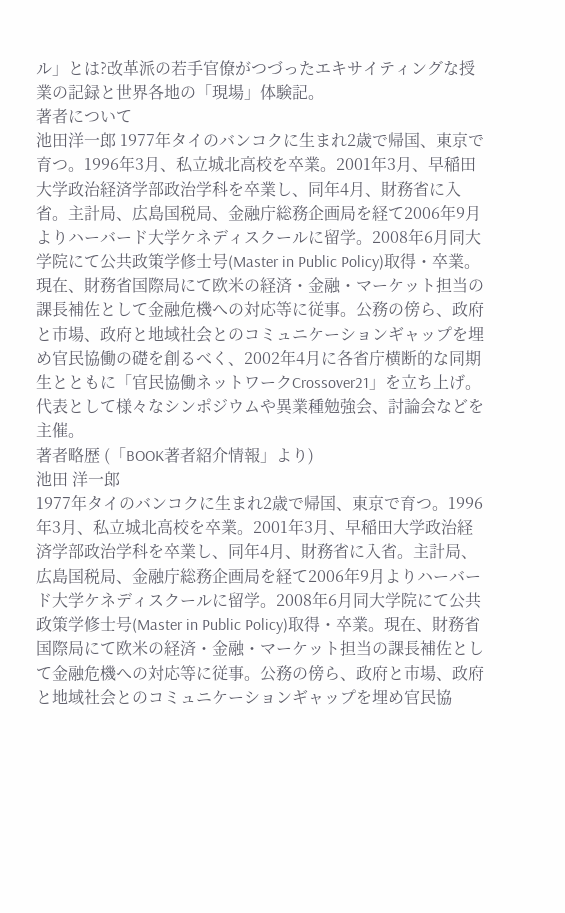ル」とは?改革派の若手官僚がつづったエキサイティングな授業の記録と世界各地の「現場」体験記。
著者について
池田洋一郎 1977年タイのバンコクに生まれ2歳で帰国、東京で育つ。1996年3月、私立城北高校を卒業。2001年3月、早稲田大学政治経済学部政治学科を卒業し、同年4月、財務省に入省。主計局、広島国税局、金融庁総務企画局を経て2006年9月よりハーバード大学ケネディスクールに留学。2008年6月同大学院にて公共政策学修士号(Master in Public Policy)取得・卒業。現在、財務省国際局にて欧米の経済・金融・マーケット担当の課長補佐として金融危機への対応等に従事。公務の傍ら、政府と市場、政府と地域社会とのコミュニケーションギャップを埋め官民協働の礎を創るべく、2002年4月に各省庁横断的な同期生とともに「官民協働ネットワークCrossover21」を立ち上げ。代表として様々なシンポジウムや異業種勉強会、討論会などを主催。
著者略歴 (「BOOK著者紹介情報」より)
池田 洋一郎
1977年タイのバンコクに生まれ2歳で帰国、東京で育つ。1996年3月、私立城北高校を卒業。2001年3月、早稲田大学政治経済学部政治学科を卒業し、同年4月、財務省に入省。主計局、広島国税局、金融庁総務企画局を経て2006年9月よりハーバード大学ケネディスクールに留学。2008年6月同大学院にて公共政策学修士号(Master in Public Policy)取得・卒業。現在、財務省国際局にて欧米の経済・金融・マーケット担当の課長補佐として金融危機への対応等に従事。公務の傍ら、政府と市場、政府と地域社会とのコミュニケーションギャップを埋め官民協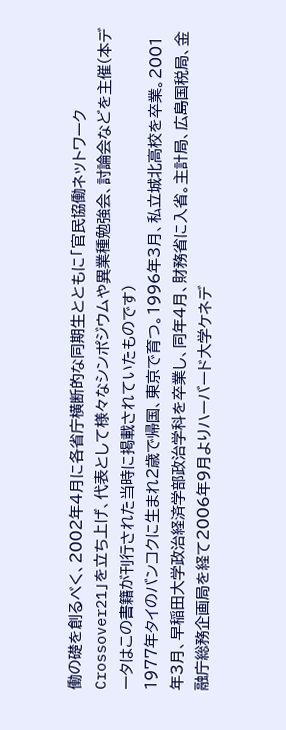働の礎を創るべく、2002年4月に各省庁横断的な同期生とともに「官民協働ネットワークCrossover21」を立ち上げ、代表として様々なシンポジウムや異業種勉強会、討論会などを主催(本データはこの書籍が刊行された当時に掲載されていたものです)
1977年タイのバンコクに生まれ2歳で帰国、東京で育つ。1996年3月、私立城北高校を卒業。2001年3月、早稲田大学政治経済学部政治学科を卒業し、同年4月、財務省に入省。主計局、広島国税局、金融庁総務企画局を経て2006年9月よりハーバード大学ケネデ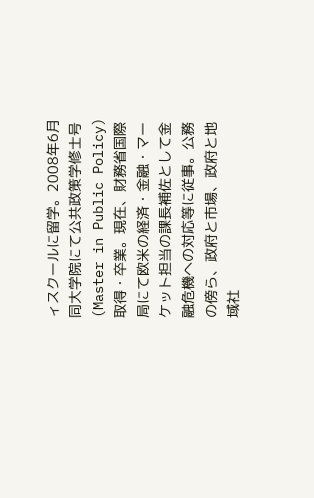ィスクールに留学。2008年6月同大学院にて公共政策学修士号(Master in Public Policy)取得・卒業。現在、財務省国際局にて欧米の経済・金融・マーケット担当の課長補佐として金融危機への対応等に従事。公務の傍ら、政府と市場、政府と地域社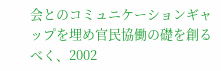会とのコミュニケーションギャップを埋め官民協働の礎を創るべく、2002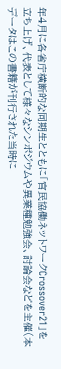年4月に各省庁横断的な同期生とともに「官民協働ネットワークCrossover21」を立ち上げ、代表として様々なシンポジウムや異業種勉強会、討論会などを主催(本データはこの書籍が刊行された当時に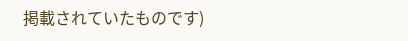掲載されていたものです)